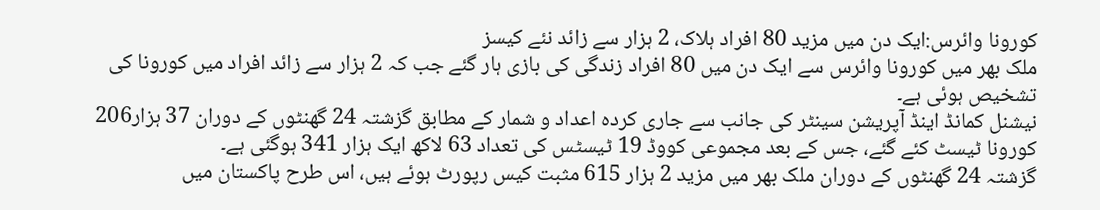کورونا وائرس:ایک دن میں مزید 80 افراد ہلاک، 2 ہزار سے زائد نئے کیسز
ملک بھر میں کورونا وائرس سے ایک دن میں 80 افراد زندگی کی بازی ہار گئے جب کہ 2 ہزار سے زائد افراد میں کورونا کی تشخیص ہوئی ہے۔
نیشنل کمانڈ اینڈ آپریشن سینٹر کی جانب سے جاری کردہ اعداد و شمار کے مطابق گزشتہ 24 گھنٹوں کے دوران 37 ہزار206 کورونا ٹیسٹ کئے گئے، جس کے بعد مجموعی کووڈ 19 ٹیسٹس کی تعداد 63 لاکھ ایک ہزار 341 ہوگئی ہے۔
گزشتہ 24 گھنٹوں کے دوران ملک بھر میں مزید 2 ہزار 615 مثبت کیس رپورٹ ہوئے ہیں، اس طرح پاکستان میں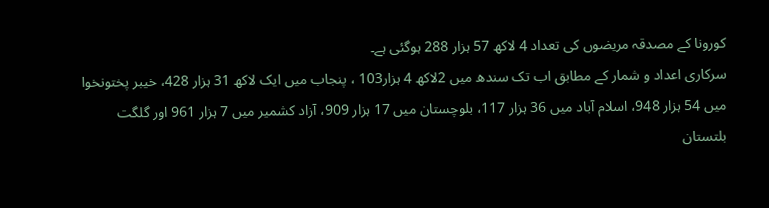کورونا کے مصدقہ مریضوں کی تعداد 4 لاکھ 57 ہزار 288 ہوگئی ہے۔
سرکاری اعداد و شمار کے مطابق اب تک سندھ میں 2لاکھ 4 ہزار103 ، پنجاب میں ایک لاکھ 31 ہزار 428، خیبر پختونخوا میں 54 ہزار 948، اسلام آباد میں 36 ہزار 117، بلوچستان میں 17 ہزار 909، آزاد کشمیر میں 7 ہزار 961 اور گلگت بلتستان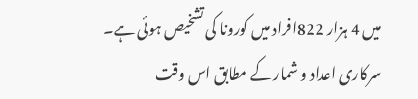میں 4 ہزار 822افراد میں کورونا کی تشخیص ہوئی ہے۔
سرکاری اعداد و شمار کے مطابق اس وقت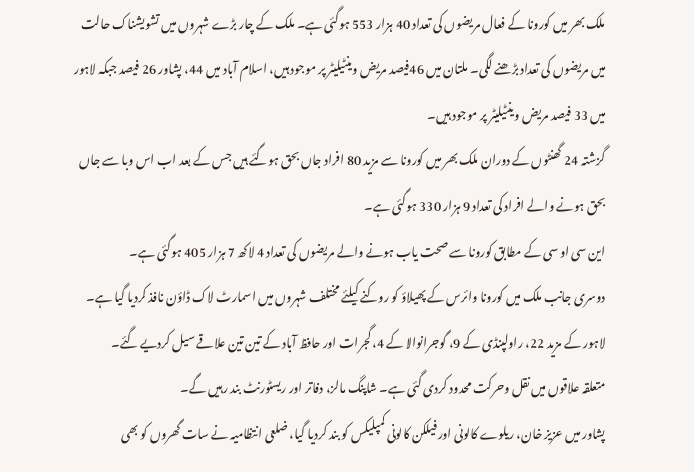ملک بھر میں کورونا کے فعال مریضوں کی تعداد 40 ہزار 553 ہوگئی ہے۔ ملک کے چار بڑے شہروں میں تشویشناک حالت میں مریضوں کی تعداد بڑھنے لگی۔ ملتان میں 46فیصد مریض وینٹیلیٹر پر موجود ہیں، اسلام آباد میں 44، پشاور 26 فیصد جبکہ لاہور میں 33 فیصد مریض وینٹیلیٹر پر موجود ہیں۔
گزشتہ 24 گھنٹوں کے دوران ملک بھر میں کورونا سے مزید 80 افراد جاں بحق ہوگئے ہیں جس کے بعد اب اس وبا سے جاں بحق ہونے والے افراد کی تعداد 9 ہزار 330 ہوگئی ہے۔
این سی او سی کے مطابق کورونا سے صحت یاب ہونے والے مریضوں کی تعداد 4 لاکھ 7 ہزار 405 ہوگئی ہے۔
دوسری جانب ملک میں کورونا وائرس کے پھیلاؤ کو روکنے کیلئے مختلف شہروں میں اسمارٹ لاک ڈاؤن نافذ کردیا گیا ہے۔
لاہور کے مزید 22، راولپنڈی کے 9، گوجرانوالا کے 4، گجرات اور حافظ آباد کے تین تین علاقے سیل کردیے گئے۔
متعلقہ علاقوں میں نقل وحرکت محدود کردی گئی ہے۔ شاپنگ مالز، دفاتر اور ریسٹورنٹ بند رہیں گے۔
پشاور میں عزیز خان، ریلوے کالونی اور فیلکن کالونی کمپلیکس کو بند کردیا گیا، ضلعی انتظامیہ نے سات گھروں کو بھی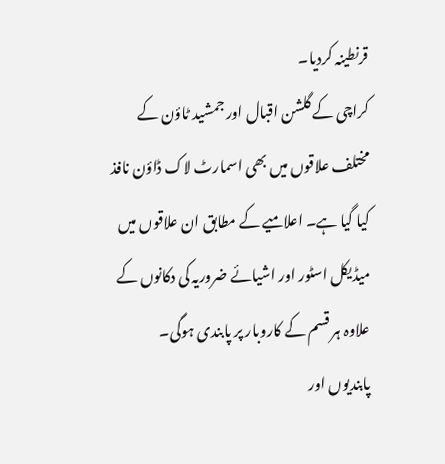قرنطینہ کردیا۔
کراچی کے گلشن اقبال اور جمشید ٹاؤن کے مختلف علاقوں میں بھی اسمارٹ لاک ڈاؤن نافذ کیا گیا ہے۔ اعلامیے کے مطابق ان علاقوں میں میڈیکل اسٹور اور اشیائے ضروریہ کی دکانوں کے علاوہ ہر قسم کے کاروبار پر پابندی ہوگی۔
پابندیوں اور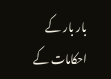بار بار کے احکامات کے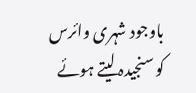باوجود شہری وائرس کو سنجیدہ لیتے ہوئے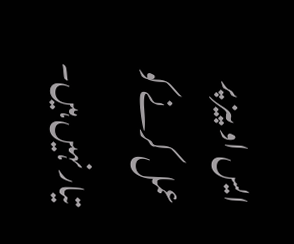ایس او پیز پر عمل کرنے کو تیار نہیں ہیں۔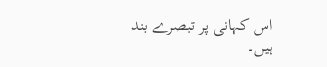اس کہانی پر تبصرے بند ہیں۔